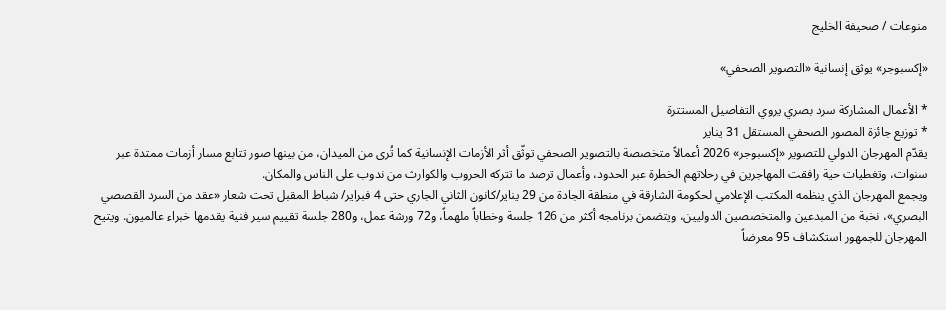منوعات / صحيفة الخليج

«إكسبوجر» يوثق إنسانية «التصوير الصحفي»

* الأعمال المشاركة سرد بصري يروي التفاصيل المستترة
* توزيع جائزة المصور الصحفي المستقل 31 يناير
يقدّم المهرجان الدولي للتصوير «إكسبوجر» 2026 أعمالاً متخصصة بالتصوير الصحفي توثّق أثر الأزمات الإنسانية كما تُرى من الميدان، من بينها صور تتابع مسار أزمات ممتدة عبر سنوات، وتغطيات حية رافقت المهاجرين في رحلاتهم الخطرة عبر الحدود، وأعمال ترصد ما تتركه الحروب والكوارث من ندوب على الناس والمكان.
ويجمع المهرجان الذي ينظمه المكتب الإعلامي لحكومة الشارقة في منطقة الجادة من 29 يناير/كانون الثاني الجاري حتى 4 فبراير/ شباط المقبل تحت شعار «عقد من السرد القصصي البصري»، نخبة من المبدعين والمتخصصين الدوليين، ويتضمن برنامجه أكثر من 126 جلسة وخطاباً ملهماً، و72 ورشة عمل، و280 جلسة تقييم سير فنية يقدمها خبراء عالميون. ويتيح المهرجان للجمهور استكشاف 95 معرضاً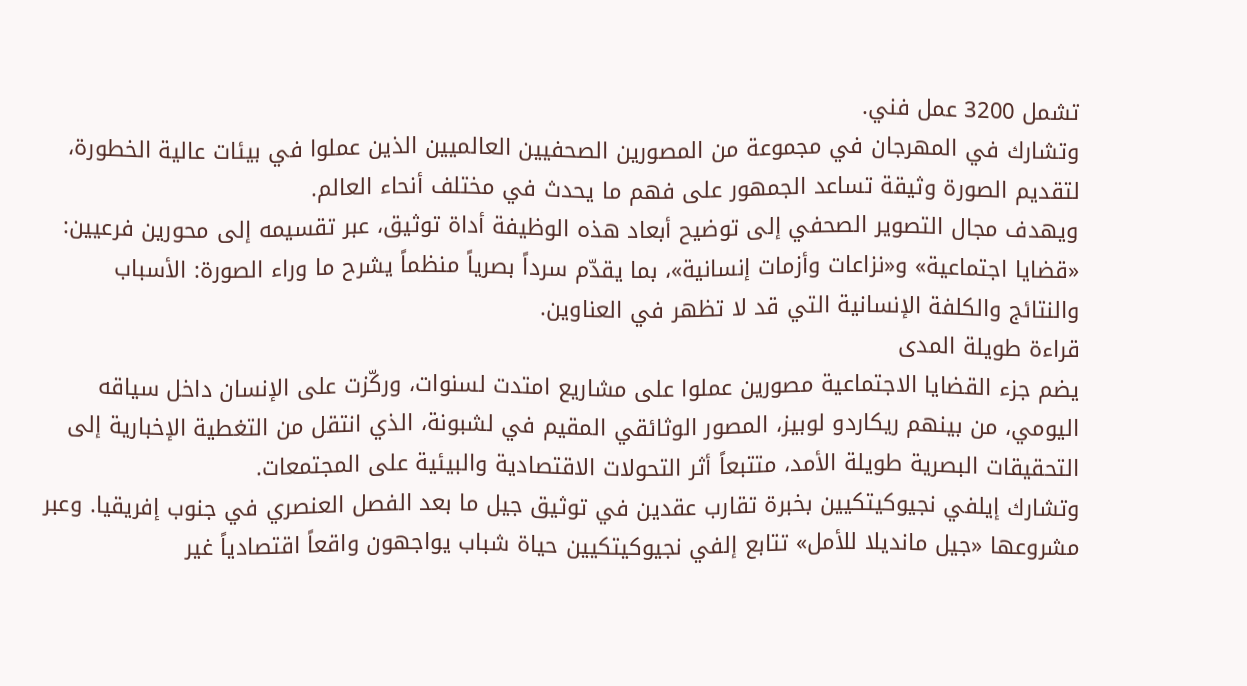تشمل 3200 عمل فني.
وتشارك في المهرجان في مجموعة من المصورين الصحفيين العالميين الذين عملوا في بيئات عالية الخطورة، لتقديم الصورة وثيقة تساعد الجمهور على فهم ما يحدث في مختلف أنحاء العالم.
ويهدف مجال التصوير الصحفي إلى توضيح أبعاد هذه الوظيفة أداة توثيق، عبر تقسيمه إلى محورين فرعيين: «قضايا اجتماعية» و«نزاعات وأزمات إنسانية»، بما يقدّم سرداً بصرياً منظماً يشرح ما وراء الصورة: الأسباب والنتائج والكلفة الإنسانية التي قد لا تظهر في العناوين.
قراءة طويلة المدى
يضم جزء القضايا الاجتماعية مصورين عملوا على مشاريع امتدت لسنوات، وركّزت على الإنسان داخل سياقه اليومي، من بينهم ريكاردو لوبيز، المصور الوثائقي المقيم في لشبونة، الذي انتقل من التغطية الإخبارية إلى التحقيقات البصرية طويلة الأمد، متتبعاً أثر التحولات الاقتصادية والبيئية على المجتمعات.
وتشارك إيلفي نجيوكيتكيين بخبرة تقارب عقدين في توثيق جيل ما بعد الفصل العنصري في جنوب إفريقيا. وعبر مشروعها «جيل مانديلا للأمل» تتابع إلفي نجيوكيتكيين حياة شباب يواجهون واقعاً اقتصادياً غير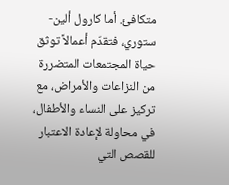متكافئ. أما كارول ألين-ستوري، فتقدّم أعمالاً توثق حياة المجتمعات المتضررة من النزاعات والأمراض، مع تركيز على النساء والأطفال، في محاولة لإعادة الاعتبار للقصص التي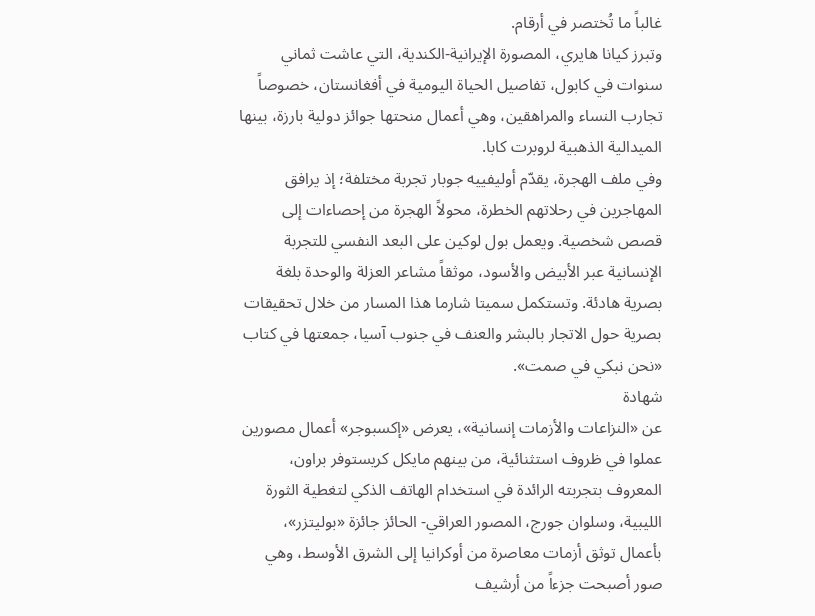غالباً ما تُختصر في أرقام.
وتبرز كيانا هايري، المصورة الإيرانية-الكندية، التي عاشت ثماني سنوات في كابول، تفاصيل الحياة اليومية في أفغانستان، خصوصاً تجارب النساء والمراهقين، وهي أعمال منحتها جوائز دولية بارزة، بينها الميدالية الذهبية لروبرت كابا.
وفي ملف الهجرة، يقدّم أوليفييه جوبار تجربة مختلفة؛ إذ يرافق المهاجرين في رحلاتهم الخطرة، محولاً الهجرة من إحصاءات إلى قصص شخصية. ويعمل بول لوكين على البعد النفسي للتجربة الإنسانية عبر الأبيض والأسود، موثقاً مشاعر العزلة والوحدة بلغة بصرية هادئة. وتستكمل سميتا شارما هذا المسار من خلال تحقيقات بصرية حول الاتجار بالبشر والعنف في جنوب آسيا، جمعتها في كتاب «نحن نبكي في صمت».
شهادة
عن «النزاعات والأزمات إنسانية»، يعرض «إكسبوجر» أعمال مصورين عملوا في ظروف استثنائية، من بينهم مايكل كريستوفر براون، المعروف بتجربته الرائدة في استخدام الهاتف الذكي لتغطية الثورة الليبية، وسلوان جورج، المصور العراقي- الحائز جائزة «بوليتزر»، بأعمال توثق أزمات معاصرة من أوكرانيا إلى الشرق الأوسط، وهي صور أصبحت جزءاً من أرشيف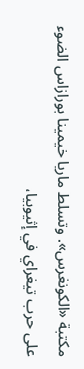مكتبة «الكونغرس». وتسلط ماريا خيمينا بورازاس الضوء على حرب تيغراي في إثيوبيا،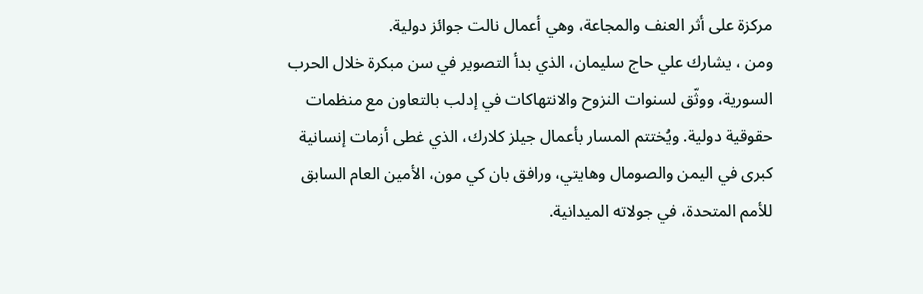مركزة على أثر العنف والمجاعة، وهي أعمال نالت جوائز دولية.
ومن ، يشارك علي حاج سليمان، الذي بدأ التصوير في سن مبكرة خلال الحرب السورية، ووثّق لسنوات النزوح والانتهاكات في إدلب بالتعاون مع منظمات حقوقية دولية. ويُختتم المسار بأعمال جيلز كلارك، الذي غطى أزمات إنسانية كبرى في اليمن والصومال وهايتي، ورافق بان كي مون، الأمين العام السابق للأمم المتحدة، في جولاته الميدانية.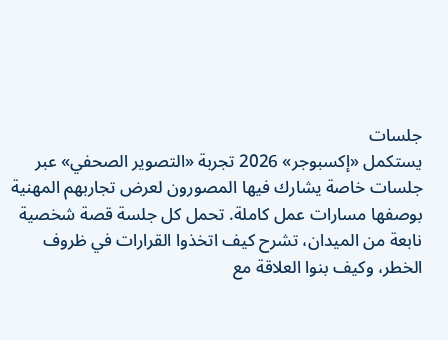جلسات
يستكمل «إكسبوجر» 2026 تجربة «التصوير الصحفي» عبر جلسات خاصة يشارك فيها المصورون لعرض تجاربهم المهنية بوصفها مسارات عمل كاملة. تحمل كل جلسة قصة شخصية نابعة من الميدان، تشرح كيف اتخذوا القرارات في ظروف الخطر، وكيف بنوا العلاقة مع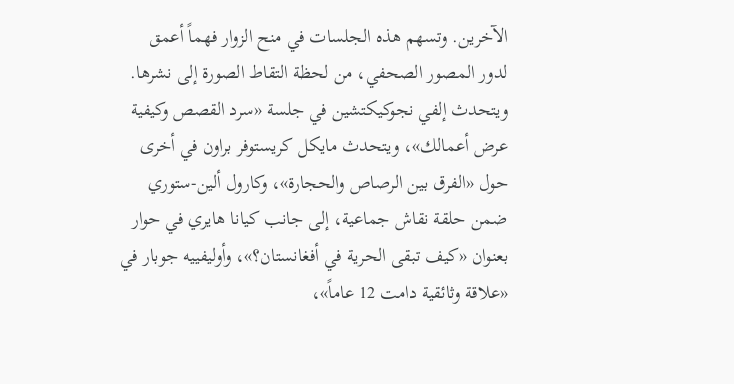الآخرين. وتسهم هذه الجلسات في منح الزوار فهماً أعمق لدور المصور الصحفي، من لحظة التقاط الصورة إلى نشرها.
ويتحدث إلفي نجوكيكتشين في جلسة «سرد القصص وكيفية عرض أعمالك»، ويتحدث مايكل كريستوفر براون في أخرى حول «الفرق بين الرصاص والحجارة»، وكارول ألين-ستوري ضمن حلقة نقاش جماعية، إلى جانب كيانا هايري في حوار بعنوان «كيف تبقى الحرية في أفغانستان؟»، وأوليفييه جوبار في «علاقة وثائقية دامت 12 عاماً»،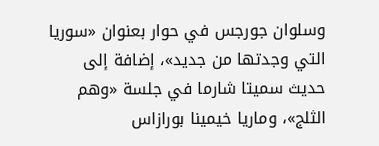وسلوان جورجس في حوار بعنوان «سوريا التي وجدتها من جديد»، إضافة إلى حديث سميتا شارما في جلسة «وهم الثلج»، وماريا خيمينا بورازاس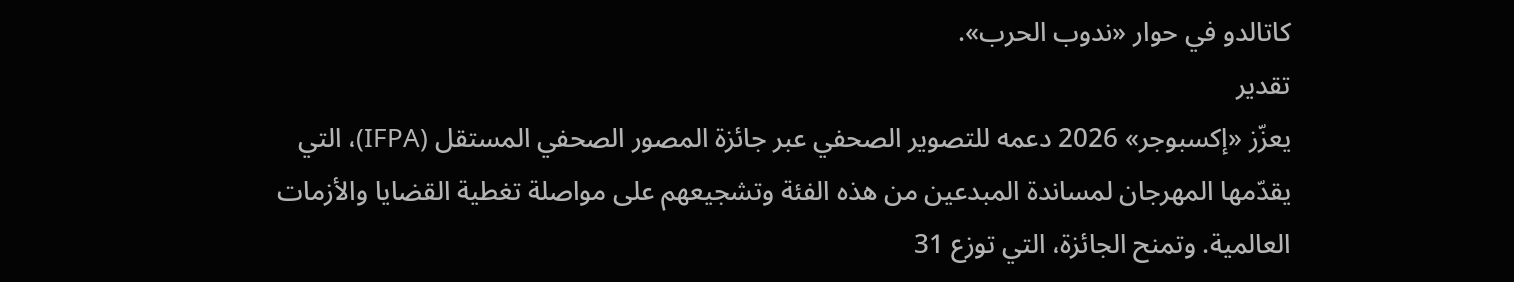كاتالدو في حوار «ندوب الحرب».
تقدير
يعزّز «إكسبوجر» 2026 دعمه للتصوير الصحفي عبر جائزة المصور الصحفي المستقل (IFPA)، التي يقدّمها المهرجان لمساندة المبدعين من هذه الفئة وتشجيعهم على مواصلة تغطية القضايا والأزمات العالمية. وتمنح الجائزة، التي توزع 31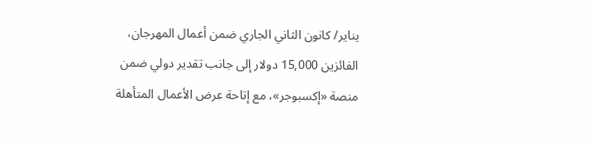يناير/ كانون الثاني الجاري ضمن أعمال المهرجان، الفائزين 15,000 دولار إلى جانب تقدير دولي ضمن منصة «إكسبوجر»، مع إتاحة عرض الأعمال المتأهلة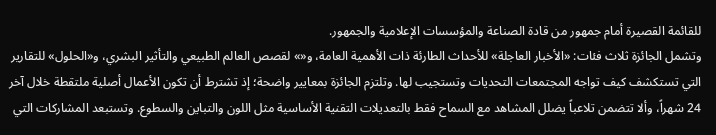للقائمة القصيرة أمام جمهور من قادة الصناعة والمؤسسات الإعلامية والجمهور.
وتشمل الجائزة ثلاث فئات: «الأخبار العاجلة» للأحداث الطارئة ذات الأهمية العامة، و«» لقصص العالم الطبيعي والتأثير البشري، و«الحلول» للتقارير التي تستكشف كيف تواجه المجتمعات التحديات وتستجيب لها. وتلتزم الجائزة بمعايير واضحة؛ إذ تشترط أن تكون الأعمال أصلية ملتقطة خلال آخر 24 شهراً، وألا تتضمن تلاعباً يضلل المشاهد مع السماح فقط بالتعديلات التقنية الأساسية مثل اللون والتباين والسطوع. وتستبعد المشاركات التي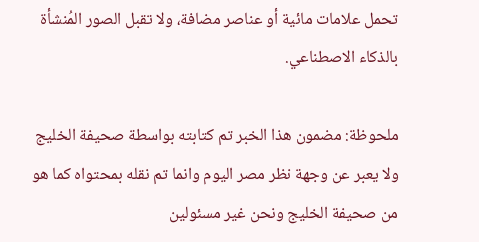تحمل علامات مائية أو عناصر مضافة، ولا تقبل الصور المُنشأة بالذكاء الاصطناعي.

ملحوظة: مضمون هذا الخبر تم كتابته بواسطة صحيفة الخليج ولا يعبر عن وجهة نظر مصر اليوم وانما تم نقله بمحتواه كما هو من صحيفة الخليج ونحن غير مسئولين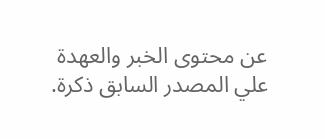عن محتوى الخبر والعهدة علي المصدر السابق ذكرة.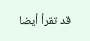قد تقرأ أيضا